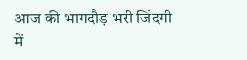आज की भागदौड़ भरी जिंदगी में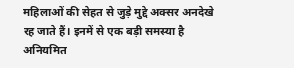महिलाओं की सेहत से जुड़े मुद्दे अक्सर अनदेखे रह जाते हैं। इनमें से एक बड़ी समस्या है अनियमित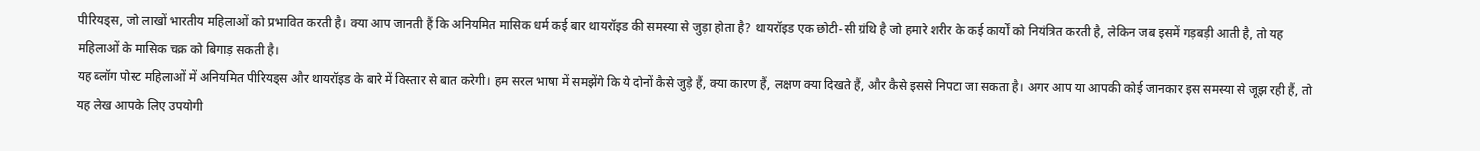पीरियड्स, जो लाखों भारतीय महिलाओं को प्रभावित करती है। क्या आप जानती हैं कि अनियमित मासिक धर्म कई बार थायरॉइड की समस्या से जुड़ा होता है? थायरॉइड एक छोटी-सी ग्रंथि है जो हमारे शरीर के कई कार्यों को नियंत्रित करती है, लेकिन जब इसमें गड़बड़ी आती है, तो यह महिलाओं के मासिक चक्र को बिगाड़ सकती है।
यह ब्लॉग पोस्ट महिलाओं में अनियमित पीरियड्स और थायरॉइड के बारे में विस्तार से बात करेगी। हम सरल भाषा में समझेंगे कि ये दोनों कैसे जुड़े हैं, क्या कारण हैं, लक्षण क्या दिखते हैं, और कैसे इससे निपटा जा सकता है। अगर आप या आपकी कोई जानकार इस समस्या से जूझ रही हैं, तो यह लेख आपके लिए उपयोगी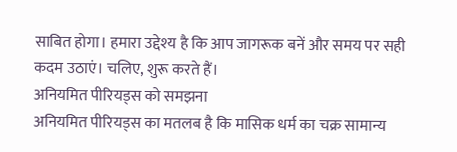साबित होगा। हमारा उद्देश्य है कि आप जागरूक बनें और समय पर सही कदम उठाएं। चलिए, शुरू करते हैं।
अनियमित पीरियड्स को समझना
अनियमित पीरियड्स का मतलब है कि मासिक धर्म का चक्र सामान्य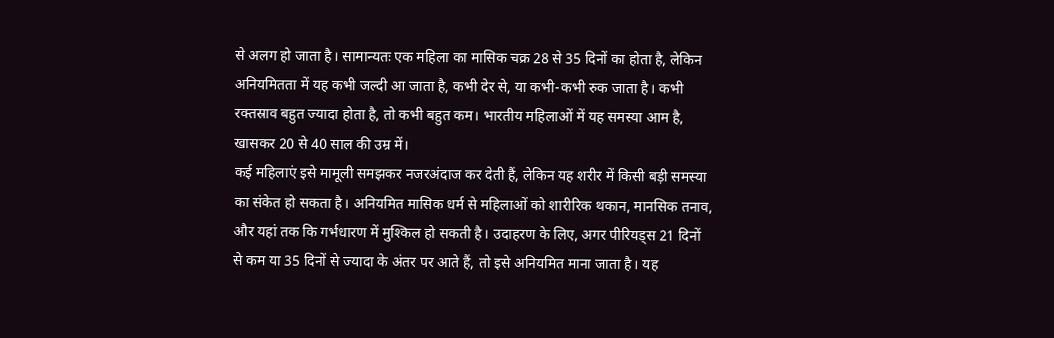से अलग हो जाता है। सामान्यतः एक महिला का मासिक चक्र 28 से 35 दिनों का होता है, लेकिन अनियमितता में यह कभी जल्दी आ जाता है, कभी देर से, या कभी-कभी रुक जाता है। कभी रक्तस्राव बहुत ज्यादा होता है, तो कभी बहुत कम। भारतीय महिलाओं में यह समस्या आम है, खासकर 20 से 40 साल की उम्र में।
कई महिलाएं इसे मामूली समझकर नजरअंदाज कर देती हैं, लेकिन यह शरीर में किसी बड़ी समस्या का संकेत हो सकता है। अनियमित मासिक धर्म से महिलाओं को शारीरिक थकान, मानसिक तनाव, और यहां तक कि गर्भधारण में मुश्किल हो सकती है। उदाहरण के लिए, अगर पीरियड्स 21 दिनों से कम या 35 दिनों से ज्यादा के अंतर पर आते हैं, तो इसे अनियमित माना जाता है। यह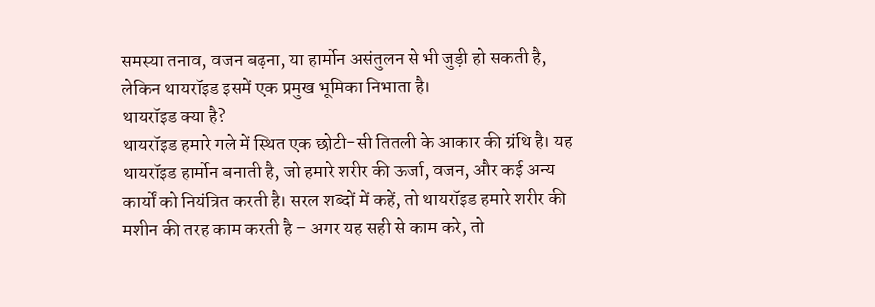समस्या तनाव, वजन बढ़ना, या हार्मोन असंतुलन से भी जुड़ी हो सकती है, लेकिन थायरॉइड इसमें एक प्रमुख भूमिका निभाता है।
थायरॉइड क्या है?
थायरॉइड हमारे गले में स्थित एक छोटी-सी तितली के आकार की ग्रंथि है। यह थायरॉइड हार्मोन बनाती है, जो हमारे शरीर की ऊर्जा, वजन, और कई अन्य कार्यों को नियंत्रित करती है। सरल शब्दों में कहें, तो थायरॉइड हमारे शरीर की मशीन की तरह काम करती है – अगर यह सही से काम करे, तो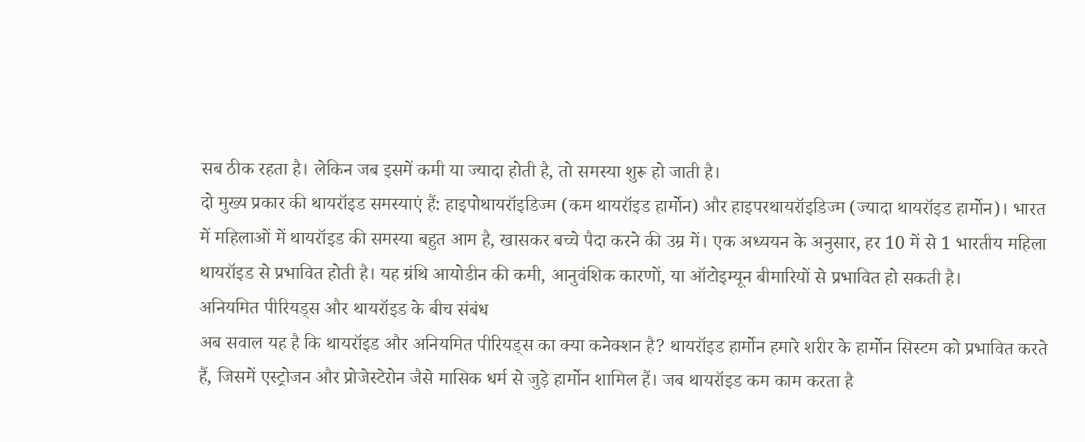सब ठीक रहता है। लेकिन जब इसमें कमी या ज्यादा होती है, तो समस्या शुरू हो जाती है।
दो मुख्य प्रकार की थायरॉइड समस्याएं हैं: हाइपोथायरॉइडिज्म (कम थायरॉइड हार्मोन) और हाइपरथायरॉइडिज्म (ज्यादा थायरॉइड हार्मोन)। भारत में महिलाओं में थायरॉइड की समस्या बहुत आम है, खासकर बच्चे पैदा करने की उम्र में। एक अध्ययन के अनुसार, हर 10 में से 1 भारतीय महिला थायरॉइड से प्रभावित होती है। यह ग्रंथि आयोडीन की कमी, आनुवंशिक कारणों, या ऑटोइम्यून बीमारियों से प्रभावित हो सकती है।
अनियमित पीरियड्स और थायरॉइड के बीच संबंध
अब सवाल यह है कि थायरॉइड और अनियमित पीरियड्स का क्या कनेक्शन है? थायरॉइड हार्मोन हमारे शरीर के हार्मोन सिस्टम को प्रभावित करते हैं, जिसमें एस्ट्रोजन और प्रोजेस्टेरोन जैसे मासिक धर्म से जुड़े हार्मोन शामिल हैं। जब थायरॉइड कम काम करता है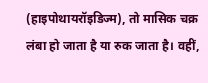(हाइपोथायरॉइडिज्म), तो मासिक चक्र लंबा हो जाता है या रुक जाता है। वहीं,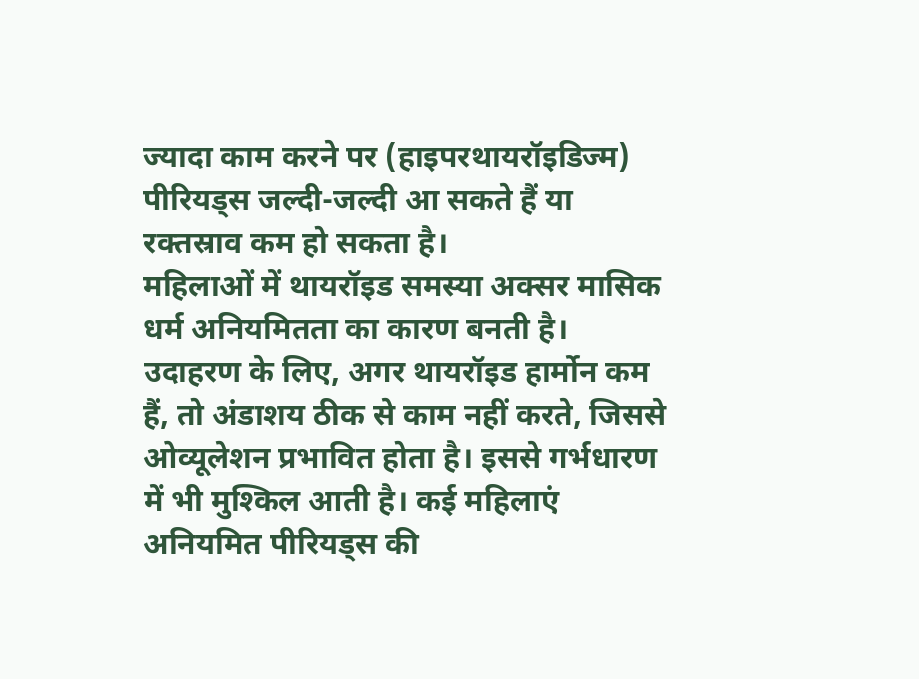ज्यादा काम करने पर (हाइपरथायरॉइडिज्म) पीरियड्स जल्दी-जल्दी आ सकते हैं या रक्तस्राव कम हो सकता है।
महिलाओं में थायरॉइड समस्या अक्सर मासिक धर्म अनियमितता का कारण बनती है। उदाहरण के लिए, अगर थायरॉइड हार्मोन कम हैं, तो अंडाशय ठीक से काम नहीं करते, जिससे ओव्यूलेशन प्रभावित होता है। इससे गर्भधारण में भी मुश्किल आती है। कई महिलाएं अनियमित पीरियड्स की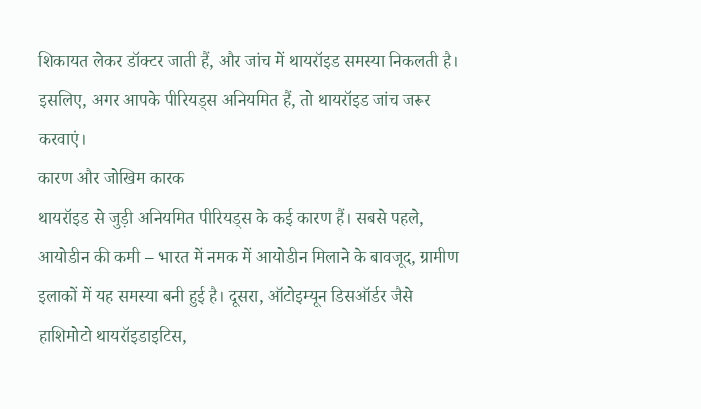शिकायत लेकर डॉक्टर जाती हैं, और जांच में थायरॉइड समस्या निकलती है। इसलिए, अगर आपके पीरियड्स अनियमित हैं, तो थायरॉइड जांच जरूर करवाएं।
कारण और जोखिम कारक
थायरॉइड से जुड़ी अनियमित पीरियड्स के कई कारण हैं। सबसे पहले, आयोडीन की कमी – भारत में नमक में आयोडीन मिलाने के बावजूद, ग्रामीण इलाकों में यह समस्या बनी हुई है। दूसरा, ऑटोइम्यून डिसऑर्डर जैसे हाशिमोटो थायरॉइडाइटिस,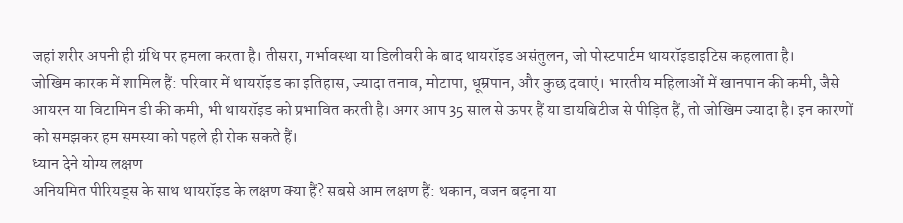जहां शरीर अपनी ही ग्रंथि पर हमला करता है। तीसरा, गर्भावस्था या डिलीवरी के बाद थायरॉइड असंतुलन, जो पोस्टपार्टम थायरॉइडाइटिस कहलाता है।
जोखिम कारक में शामिल हैं: परिवार में थायरॉइड का इतिहास, ज्यादा तनाव, मोटापा, धूम्रपान, और कुछ दवाएं। भारतीय महिलाओं में खानपान की कमी, जैसे आयरन या विटामिन डी की कमी, भी थायरॉइड को प्रभावित करती है। अगर आप 35 साल से ऊपर हैं या डायबिटीज से पीड़ित हैं, तो जोखिम ज्यादा है। इन कारणों को समझकर हम समस्या को पहले ही रोक सकते हैं।
ध्यान देने योग्य लक्षण
अनियमित पीरियड्स के साथ थायरॉइड के लक्षण क्या हैं? सबसे आम लक्षण हैं: थकान, वजन बढ़ना या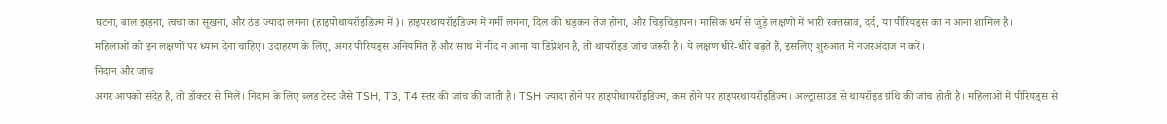घटना, बाल झड़ना, त्वचा का सूखना, और ठंड ज्यादा लगना (हाइपोथायरॉइडिज्म में)। हाइपरथायरॉइडिज्म में गर्मी लगना, दिल की धड़कन तेज होना, और चिड़चिड़ापन। मासिक धर्म से जुड़े लक्षणों में भारी रक्तस्राव, दर्द, या पीरियड्स का न आना शामिल है।
महिलाओं को इन लक्षणों पर ध्यान देना चाहिए। उदाहरण के लिए, अगर पीरियड्स अनियमित हैं और साथ में नींद न आना या डिप्रेशन है, तो थायरॉइड जांच जरूरी है। ये लक्षण धीरे-धीरे बढ़ते हैं, इसलिए शुरुआत में नजरअंदाज न करें।
निदान और जांच
अगर आपको संदेह है, तो डॉक्टर से मिलें। निदान के लिए ब्लड टेस्ट जैसे TSH, T3, T4 स्तर की जांच की जाती है। TSH ज्यादा होने पर हाइपोथायरॉइडिज्म, कम होने पर हाइपरथायरॉइडिज्म। अल्ट्रासाउंड से थायरॉइड ग्रंथि की जांच होती है। महिलाओं में पीरियड्स से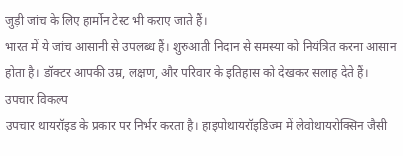जुड़ी जांच के लिए हार्मोन टेस्ट भी कराए जाते हैं।
भारत में ये जांच आसानी से उपलब्ध हैं। शुरुआती निदान से समस्या को नियंत्रित करना आसान होता है। डॉक्टर आपकी उम्र, लक्षण, और परिवार के इतिहास को देखकर सलाह देते हैं।
उपचार विकल्प
उपचार थायरॉइड के प्रकार पर निर्भर करता है। हाइपोथायरॉइडिज्म में लेवोथायरोक्सिन जैसी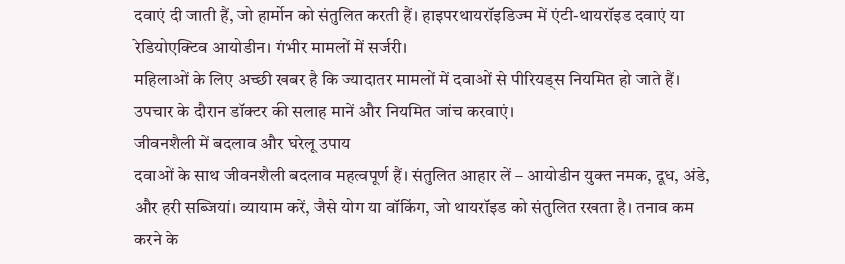दवाएं दी जाती हैं, जो हार्मोन को संतुलित करती हैं। हाइपरथायरॉइडिज्म में एंटी-थायरॉइड दवाएं या रेडियोएक्टिव आयोडीन। गंभीर मामलों में सर्जरी।
महिलाओं के लिए अच्छी खबर है कि ज्यादातर मामलों में दवाओं से पीरियड्स नियमित हो जाते हैं। उपचार के दौरान डॉक्टर की सलाह मानें और नियमित जांच करवाएं।
जीवनशैली में बदलाव और घरेलू उपाय
दवाओं के साथ जीवनशैली बदलाव महत्वपूर्ण हैं। संतुलित आहार लें – आयोडीन युक्त नमक, दूध, अंडे, और हरी सब्जियां। व्यायाम करें, जैसे योग या वॉकिंग, जो थायरॉइड को संतुलित रखता है। तनाव कम करने के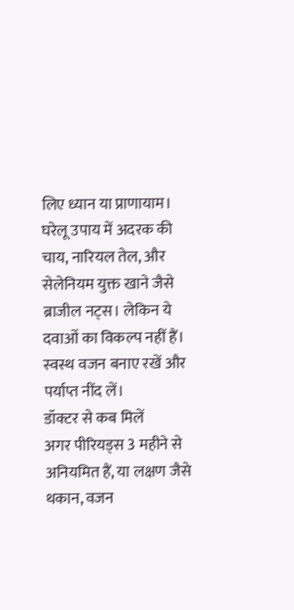लिए ध्यान या प्राणायाम।
घरेलू उपाय में अदरक की चाय, नारियल तेल, और सेलेनियम युक्त खाने जैसे ब्राजील नट्स। लेकिन ये दवाओं का विकल्प नहीं हैं। स्वस्थ वजन बनाए रखें और पर्याप्त नींद लें।
डॉक्टर से कब मिलें
अगर पीरियड्स 3 महीने से अनियमित हैं, या लक्षण जैसे थकान, वजन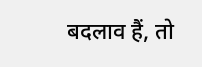बदलाव हैं, तो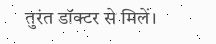तुरंत डॉक्टर से मिलें।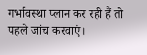गर्भावस्था प्लान कर रही हैं तो पहले जांच करवाएं।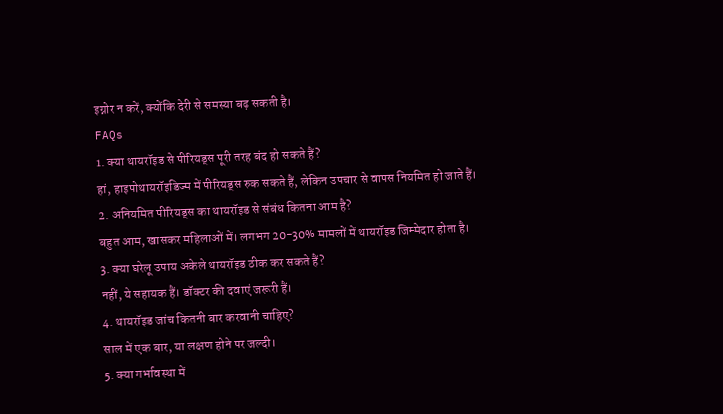इग्नोर न करें, क्योंकि देरी से समस्या बढ़ सकती है।
FAQs
1. क्या थायरॉइड से पीरियड्स पूरी तरह बंद हो सकते हैं?
हां, हाइपोथायरॉइडिज्म में पीरियड्स रुक सकते हैं, लेकिन उपचार से वापस नियमित हो जाते हैं।
2. अनियमित पीरियड्स का थायरॉइड से संबंध कितना आम है?
बहुत आम, खासकर महिलाओं में। लगभग 20-30% मामलों में थायरॉइड जिम्मेदार होता है।
3. क्या घरेलू उपाय अकेले थायरॉइड ठीक कर सकते हैं?
नहीं, ये सहायक हैं। डॉक्टर की दवाएं जरूरी हैं।
4. थायरॉइड जांच कितनी बार करवानी चाहिए?
साल में एक बार, या लक्षण होने पर जल्दी।
5. क्या गर्भावस्था में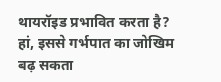थायरॉइड प्रभावित करता है?
हां, इससे गर्भपात का जोखिम बढ़ सकता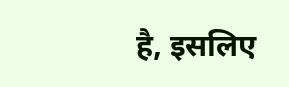है, इसलिए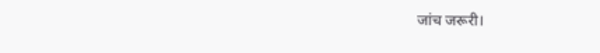जांच जरूरी।